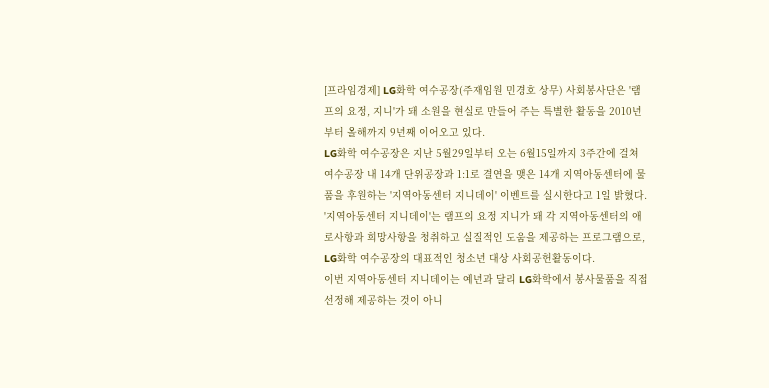[프라임경제] LG화학 여수공장(주재임원 민경호 상무) 사회봉사단은 '램프의 요정, 지니'가 돼 소원을 현실로 만들어 주는 특별한 활동을 2010년부터 올해까지 9년째 이어오고 있다.
LG화학 여수공장은 지난 5월29일부터 오는 6월15일까지 3주간에 걸쳐 여수공장 내 14개 단위공장과 1:1로 결연을 맺은 14개 지역아동센터에 물품을 후원하는 '지역아동센터 지니데이' 이벤트를 실시한다고 1일 밝혔다.
'지역아동센터 지니데이'는 램프의 요정 지니가 돼 각 지역아동센터의 애로사항과 희망사항을 청취하고 실질적인 도움을 제공하는 프로그램으로, LG화학 여수공장의 대표적인 청소년 대상 사회공헌활동이다.
이번 지역아동센터 지니데이는 예년과 달리 LG화학에서 봉사물품을 직접 선정해 제공하는 것이 아니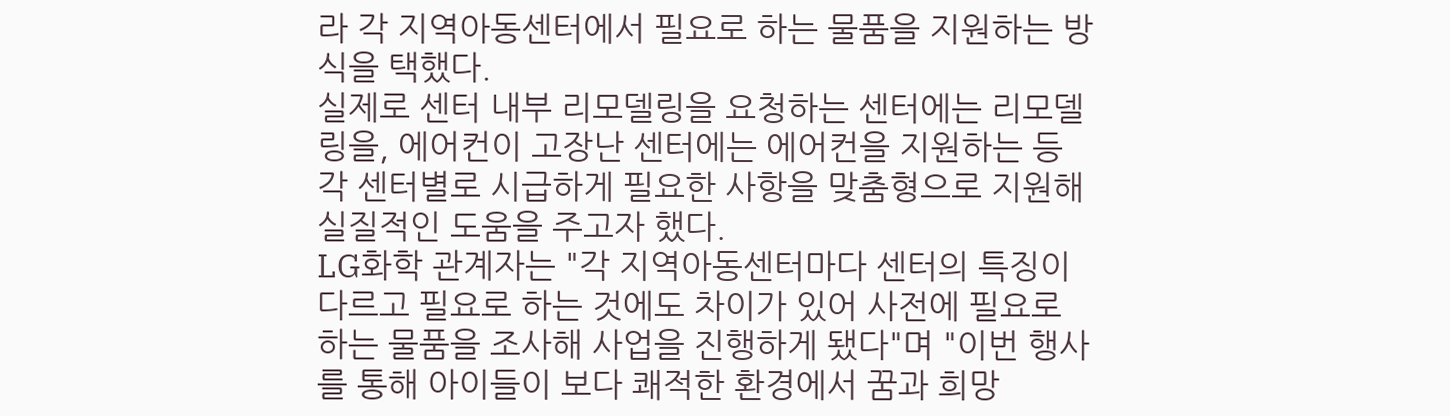라 각 지역아동센터에서 필요로 하는 물품을 지원하는 방식을 택했다.
실제로 센터 내부 리모델링을 요청하는 센터에는 리모델링을, 에어컨이 고장난 센터에는 에어컨을 지원하는 등 각 센터별로 시급하게 필요한 사항을 맞춤형으로 지원해 실질적인 도움을 주고자 했다.
LG화학 관계자는 "각 지역아동센터마다 센터의 특징이 다르고 필요로 하는 것에도 차이가 있어 사전에 필요로 하는 물품을 조사해 사업을 진행하게 됐다"며 "이번 행사를 통해 아이들이 보다 쾌적한 환경에서 꿈과 희망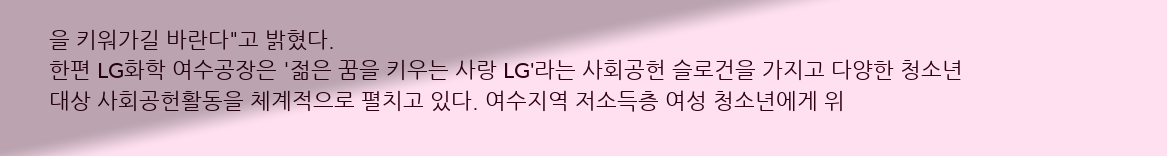을 키워가길 바란다"고 밝혔다.
한편 LG화학 여수공장은 '젊은 꿈을 키우는 사랑 LG'라는 사회공헌 슬로건을 가지고 다양한 청소년 대상 사회공헌활동을 체계적으로 펼치고 있다. 여수지역 저소득층 여성 청소년에게 위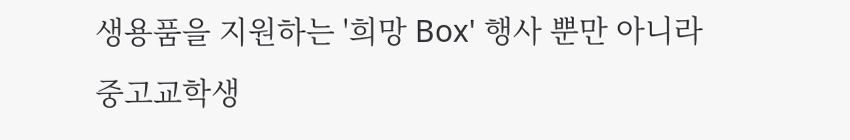생용품을 지원하는 '희망 Box' 행사 뿐만 아니라 중고교학생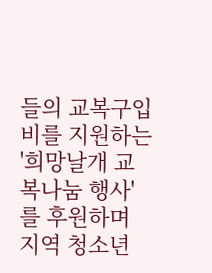들의 교복구입비를 지원하는 '희망날개 교복나눔 행사'를 후원하며 지역 청소년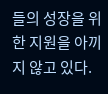들의 성장을 위한 지원을 아끼지 않고 있다.